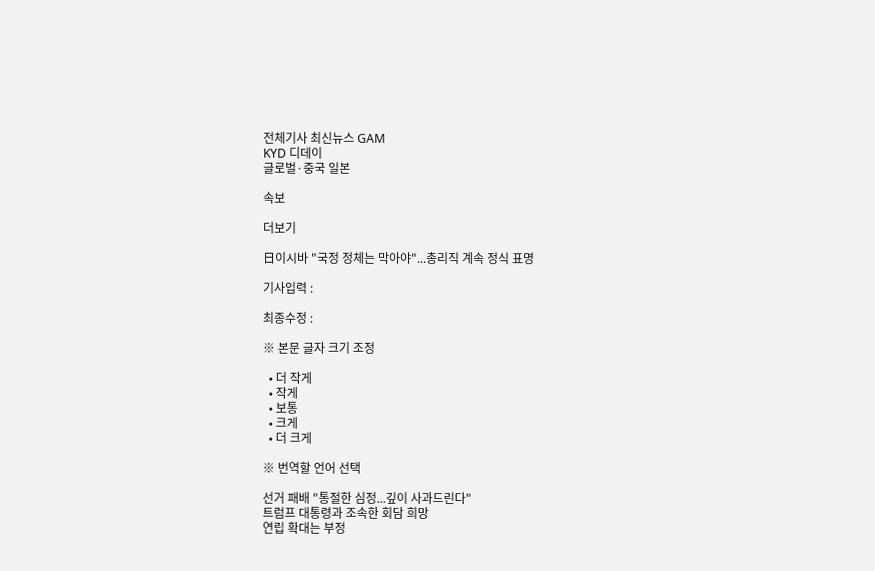전체기사 최신뉴스 GAM
KYD 디데이
글로벌·중국 일본

속보

더보기

日이시바 "국정 정체는 막아야"...총리직 계속 정식 표명

기사입력 :

최종수정 :

※ 본문 글자 크기 조정

  • 더 작게
  • 작게
  • 보통
  • 크게
  • 더 크게

※ 번역할 언어 선택

선거 패배 "통절한 심정...깊이 사과드린다"
트럼프 대통령과 조속한 회담 희망
연립 확대는 부정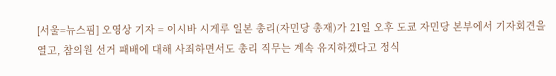[서울=뉴스핌] 오영상 기자 = 이시바 시게루 일본 총리(자민당 총재)가 21일 오후 도쿄 자민당 본부에서 기자회견을 열고, 참의원 선거 패배에 대해 사죄하면서도 총리 직무는 계속 유지하겠다고 정식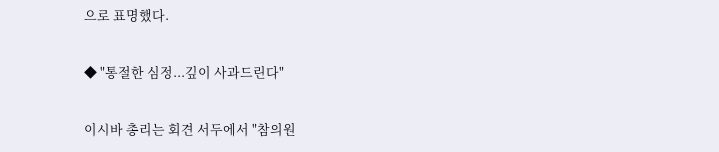으로 표명했다.

◆ "통절한 심정...깊이 사과드린다"

이시바 총리는 회견 서두에서 "참의원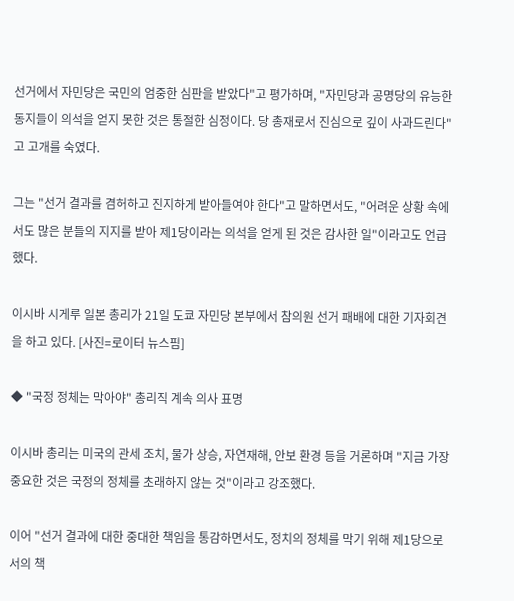선거에서 자민당은 국민의 엄중한 심판을 받았다"고 평가하며, "자민당과 공명당의 유능한 동지들이 의석을 얻지 못한 것은 통절한 심정이다. 당 총재로서 진심으로 깊이 사과드린다"고 고개를 숙였다.

그는 "선거 결과를 겸허하고 진지하게 받아들여야 한다"고 말하면서도, "어려운 상황 속에서도 많은 분들의 지지를 받아 제1당이라는 의석을 얻게 된 것은 감사한 일"이라고도 언급했다.

이시바 시게루 일본 총리가 21일 도쿄 자민당 본부에서 참의원 선거 패배에 대한 기자회견을 하고 있다. [사진=로이터 뉴스핌]

◆ "국정 정체는 막아야" 총리직 계속 의사 표명

이시바 총리는 미국의 관세 조치, 물가 상승, 자연재해, 안보 환경 등을 거론하며 "지금 가장 중요한 것은 국정의 정체를 초래하지 않는 것"이라고 강조했다.

이어 "선거 결과에 대한 중대한 책임을 통감하면서도, 정치의 정체를 막기 위해 제1당으로서의 책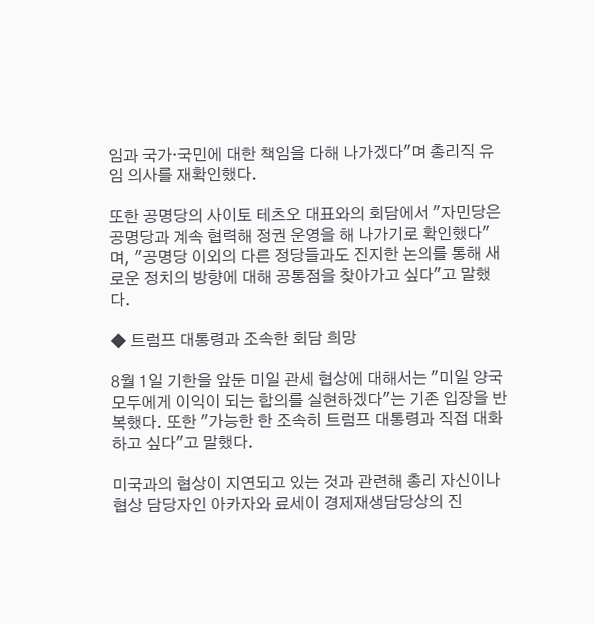임과 국가·국민에 대한 책임을 다해 나가겠다"며 총리직 유임 의사를 재확인했다.

또한 공명당의 사이토 테츠오 대표와의 회담에서 "자민당은 공명당과 계속 협력해 정권 운영을 해 나가기로 확인했다"며, "공명당 이외의 다른 정당들과도 진지한 논의를 통해 새로운 정치의 방향에 대해 공통점을 찾아가고 싶다"고 말했다.

◆ 트럼프 대통령과 조속한 회담 희망

8월 1일 기한을 앞둔 미일 관세 협상에 대해서는 "미일 양국 모두에게 이익이 되는 합의를 실현하겠다"는 기존 입장을 반복했다. 또한 "가능한 한 조속히 트럼프 대통령과 직접 대화하고 싶다"고 말했다.

미국과의 협상이 지연되고 있는 것과 관련해 총리 자신이나 협상 담당자인 아카자와 료세이 경제재생담당상의 진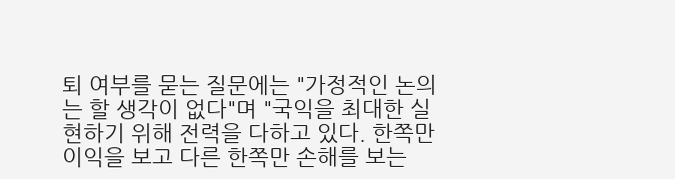퇴 여부를 묻는 질문에는 "가정적인 논의는 할 생각이 없다"며 "국익을 최대한 실현하기 위해 전력을 다하고 있다. 한쪽만 이익을 보고 다른 한쪽만 손해를 보는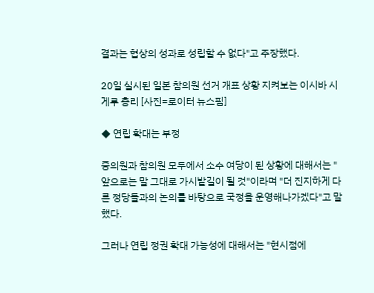결과는 협상의 성과로 성립할 수 없다"고 주장했다.

20일 실시된 일본 참의원 선거 개표 상황 지켜보는 이시바 시게루 총리 [사진=로이터 뉴스핌]

◆ 연립 확대는 부정

중의원과 참의원 모두에서 소수 여당이 된 상황에 대해서는 "앞으로는 말 그대로 가시밭길이 될 것"이라며 "더 진지하게 다른 정당들과의 논의를 바탕으로 국정을 운영해나가겠다"고 말했다.

그러나 연립 정권 확대 가능성에 대해서는 "현시점에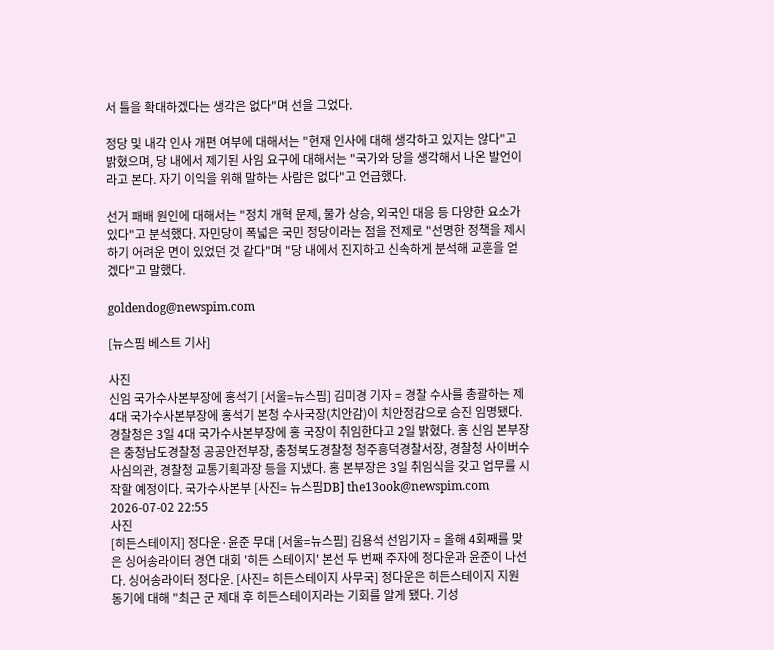서 틀을 확대하겠다는 생각은 없다"며 선을 그었다.

정당 및 내각 인사 개편 여부에 대해서는 "현재 인사에 대해 생각하고 있지는 않다"고 밝혔으며, 당 내에서 제기된 사임 요구에 대해서는 "국가와 당을 생각해서 나온 발언이라고 본다. 자기 이익을 위해 말하는 사람은 없다"고 언급했다.

선거 패배 원인에 대해서는 "정치 개혁 문제, 물가 상승, 외국인 대응 등 다양한 요소가 있다"고 분석했다. 자민당이 폭넓은 국민 정당이라는 점을 전제로 "선명한 정책을 제시하기 어려운 면이 있었던 것 같다"며 "당 내에서 진지하고 신속하게 분석해 교훈을 얻겠다"고 말했다.

goldendog@newspim.com

[뉴스핌 베스트 기사]

사진
신임 국가수사본부장에 홍석기 [서울=뉴스핌] 김미경 기자 = 경찰 수사를 총괄하는 제4대 국가수사본부장에 홍석기 본청 수사국장(치안감)이 치안정감으로 승진 임명됐다. 경찰청은 3일 4대 국가수사본부장에 홍 국장이 취임한다고 2일 밝혔다. 홍 신임 본부장은 충청남도경찰청 공공안전부장, 충청북도경찰청 청주흥덕경찰서장, 경찰청 사이버수사심의관, 경찰청 교통기획과장 등을 지냈다. 홍 본부장은 3일 취임식을 갖고 업무를 시작할 예정이다. 국가수사본부 [사진= 뉴스핌DB] the13ook@newspim.com 2026-07-02 22:55
사진
[히든스테이지] 정다운·윤준 무대 [서울=뉴스핌] 김용석 선임기자 = 올해 4회째를 맞은 싱어송라이터 경연 대회 '히든 스테이지' 본선 두 번째 주자에 정다운과 윤준이 나선다. 싱어송라이터 정다운. [사진= 히든스테이지 사무국] 정다운은 히든스테이지 지원 동기에 대해 "최근 군 제대 후 히든스테이지라는 기회를 알게 됐다. 기성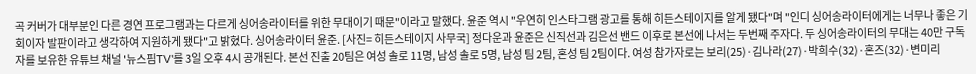곡 커버가 대부분인 다른 경연 프로그램과는 다르게 싱어송라이터를 위한 무대이기 때문"이라고 말했다. 윤준 역시 "우연히 인스타그램 광고를 통해 히든스테이지를 알게 됐다"며 "인디 싱어송라이터에게는 너무나 좋은 기회이자 발판이라고 생각하여 지원하게 됐다"고 밝혔다. 싱어송라이터 윤준. [사진= 히든스테이지 사무국] 정다운과 윤준은 신직선과 김은선 밴드 이후로 본선에 나서는 두번째 주자다. 두 싱어송라이터의 무대는 40만 구독자를 보유한 유튜브 채널 '뉴스핌TV'를 3일 오후 4시 공개된다. 본선 진출 20팀은 여성 솔로 11명, 남성 솔로 5명, 남성 팀 2팀, 혼성 팀 2팀이다. 여성 참가자로는 보리(25)·김나라(27)·박희수(32)·혼즈(32)·변미리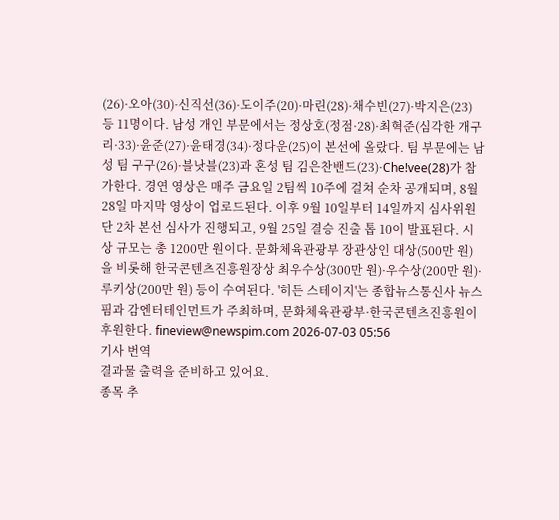(26)·오아(30)·신직선(36)·도이주(20)·마린(28)·채수빈(27)·박지은(23) 등 11명이다. 남성 개인 부문에서는 정상호(정점·28)·최혁준(심각한 개구리·33)·윤준(27)·윤태경(34)·정다운(25)이 본선에 올랐다. 팀 부문에는 남성 팀 구구(26)·블낫블(23)과 혼성 팀 김은찬밴드(23)·Che!vee(28)가 참가한다. 경연 영상은 매주 금요일 2팀씩 10주에 걸쳐 순차 공개되며, 8월 28일 마지막 영상이 업로드된다. 이후 9월 10일부터 14일까지 심사위원단 2차 본선 심사가 진행되고, 9월 25일 결승 진출 톱 10이 발표된다. 시상 규모는 총 1200만 원이다. 문화체육관광부 장관상인 대상(500만 원)을 비롯해 한국콘텐츠진흥원장상 최우수상(300만 원)·우수상(200만 원)·루키상(200만 원) 등이 수여된다. '히든 스테이지'는 종합뉴스통신사 뉴스핌과 감엔터테인먼트가 주최하며, 문화체육관광부·한국콘텐츠진흥원이 후원한다. fineview@newspim.com 2026-07-03 05:56
기사 번역
결과물 출력을 준비하고 있어요.
종목 추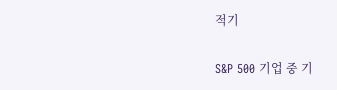적기

S&P 500 기업 중 기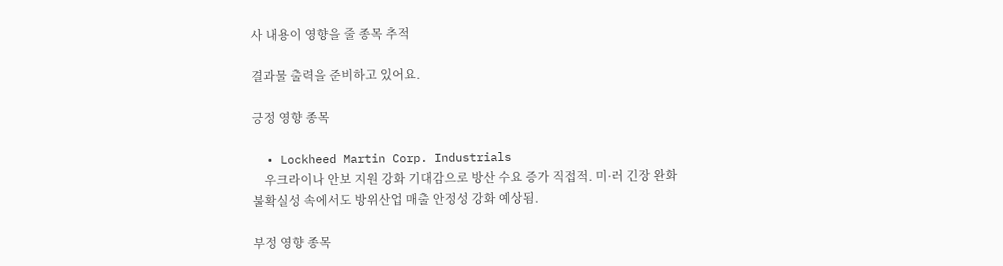사 내용이 영향을 줄 종목 추적

결과물 출력을 준비하고 있어요.

긍정 영향 종목

  • Lockheed Martin Corp. Industrials
    우크라이나 안보 지원 강화 기대감으로 방산 수요 증가 직접적. 미·러 긴장 완화 불확실성 속에서도 방위산업 매출 안정성 강화 예상됨.

부정 영향 종목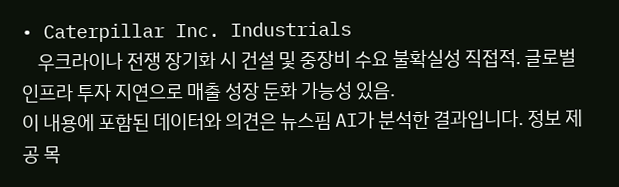• Caterpillar Inc. Industrials
    우크라이나 전쟁 장기화 시 건설 및 중장비 수요 불확실성 직접적. 글로벌 인프라 투자 지연으로 매출 성장 둔화 가능성 있음.
이 내용에 포함된 데이터와 의견은 뉴스핌 AI가 분석한 결과입니다. 정보 제공 목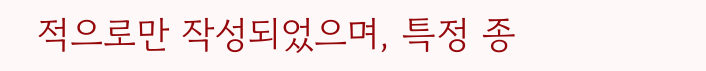적으로만 작성되었으며, 특정 종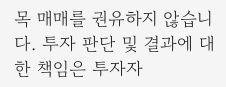목 매매를 권유하지 않습니다. 투자 판단 및 결과에 대한 책임은 투자자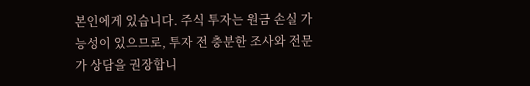본인에게 있습니다. 주식 투자는 원금 손실 가능성이 있으므로, 투자 전 충분한 조사와 전문가 상담을 권장합니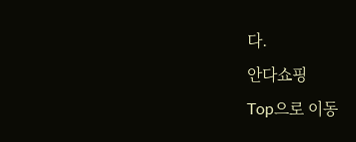다.
안다쇼핑
Top으로 이동